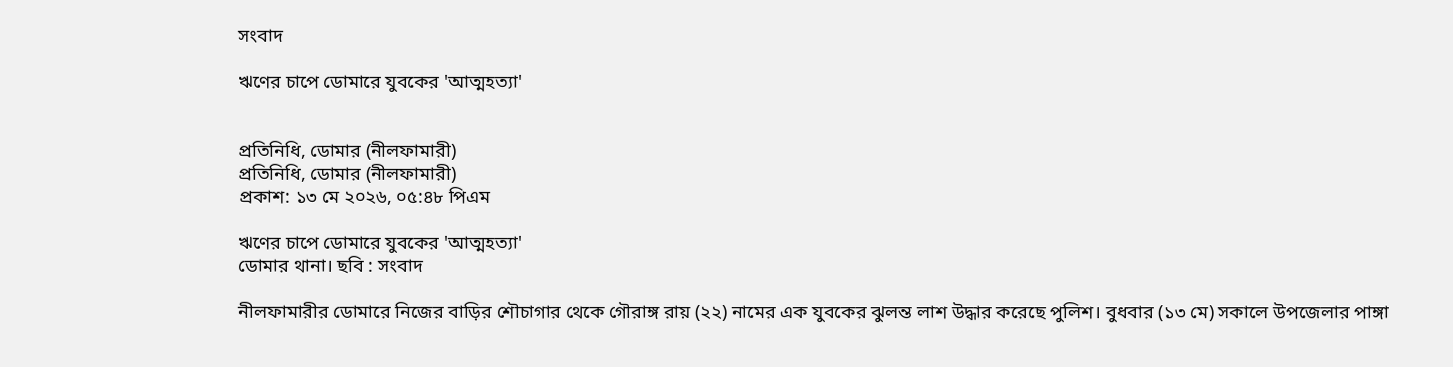সংবাদ

ঋণের চাপে ডোমারে যুবকের 'আত্মহত্যা'


প্রতিনিধি, ডোমার (নীলফামারী)
প্রতিনিধি, ডোমার (নীলফামারী)
প্রকাশ: ১৩ মে ২০২৬, ০৫:৪৮ পিএম

ঋণের চাপে ডোমারে যুবকের 'আত্মহত্যা'
ডোমার থানা। ছবি : সংবাদ

নীলফামারীর ডোমারে নিজের বাড়ির শৌচাগার থেকে গৌরাঙ্গ রায় (২২) নামের এক যুবকের ঝুলন্ত লাশ উদ্ধার করেছে পুলিশ। বুধবার (১৩ মে) সকালে উপজেলার পাঙ্গা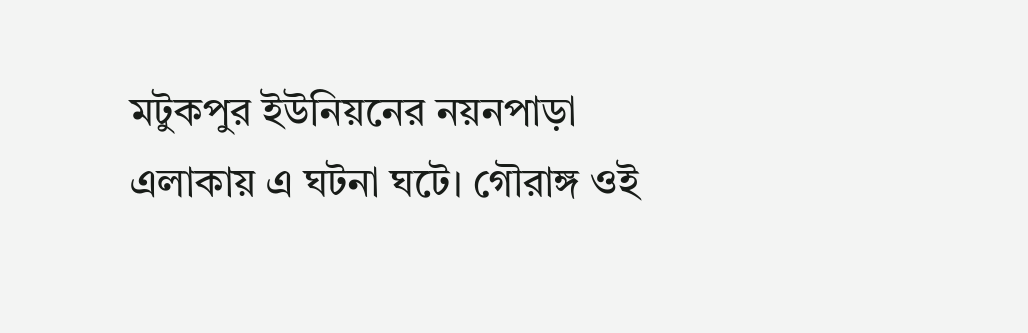মটুকপুর ইউনিয়নের নয়নপাড়া এলাকায় এ ঘটনা ঘটে। গৌরাঙ্গ ওই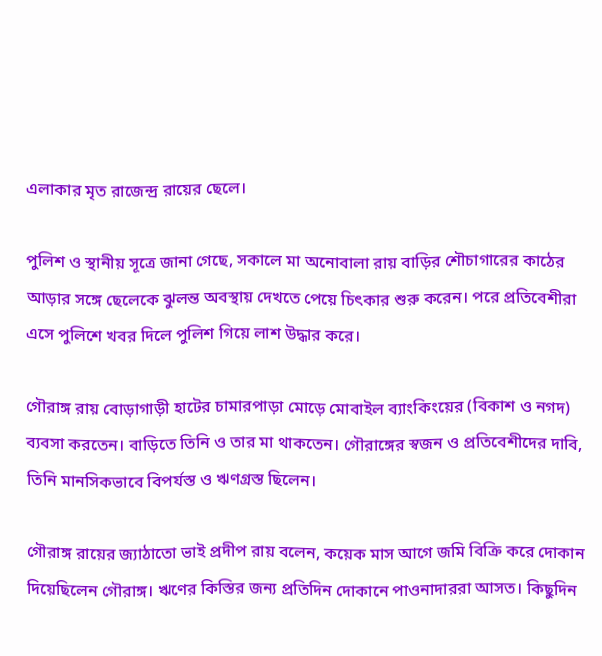এলাকার মৃত রাজেন্দ্র রায়ের ছেলে।

পুলিশ ও স্থানীয় সূত্রে জানা গেছে, সকালে মা অনোবালা রায় বাড়ির শৌচাগারের কাঠের আড়ার সঙ্গে ছেলেকে ঝুলন্ত অবস্থায় দেখতে পেয়ে চিৎকার শুরু করেন। পরে প্রতিবেশীরা এসে পুলিশে খবর দিলে পুলিশ গিয়ে লাশ উদ্ধার করে।

গৌরাঙ্গ রায় বোড়াগাড়ী হাটের চামারপাড়া মোড়ে মোবাইল ব্যাংকিংয়ের (বিকাশ ও নগদ) ব্যবসা করতেন। বাড়িতে তিনি ও তার মা থাকতেন। গৌরাঙ্গের স্বজন ও প্রতিবেশীদের দাবি, তিনি মানসিকভাবে বিপর্যস্ত ও ঋণগ্রস্ত ছিলেন।

গৌরাঙ্গ রায়ের জ্যাঠাতো ভাই প্রদীপ রায় বলেন, কয়েক মাস আগে জমি বিক্রি করে দোকান দিয়েছিলেন গৌরাঙ্গ। ঋণের কিস্তির জন্য প্রতিদিন দোকানে পাওনাদাররা আসত। কিছুদিন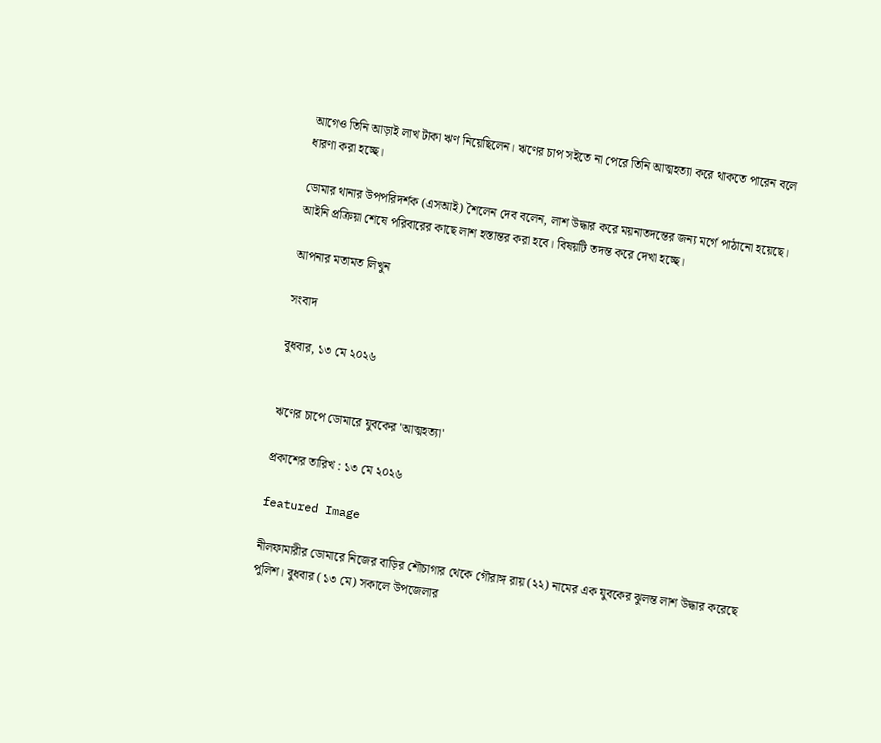আগেও তিনি আড়াই লাখ টাকা ঋণ নিয়েছিলেন। ঋণের চাপ সইতে না পেরে তিনি আত্মহত্যা করে থাকতে পারেন বলে ধারণা করা হচ্ছে।

ডোমার থানার উপপরিদর্শক (এসআই) শৈলেন দেব বলেন, লাশ উদ্ধার করে ময়নাতদন্তের জন্য মর্গে পাঠানো হয়েছে। আইনি প্রক্রিয়া শেষে পরিবারের কাছে লাশ হস্তান্তর করা হবে। বিষয়টি তদন্ত করে দেখা হচ্ছে।

আপনার মতামত লিখুন

সংবাদ

বুধবার, ১৩ মে ২০২৬


ঋণের চাপে ডোমারে যুবকের 'আত্মহত্যা'

প্রকাশের তারিখ : ১৩ মে ২০২৬

featured Image

নীলফামারীর ডোমারে নিজের বাড়ির শৌচাগার থেকে গৌরাঙ্গ রায় (২২) নামের এক যুবকের ঝুলন্ত লাশ উদ্ধার করেছে পুলিশ। বুধবার (১৩ মে) সকালে উপজেলার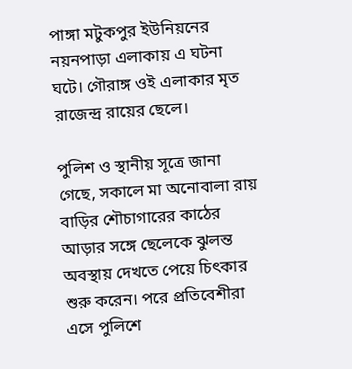পাঙ্গা মটুকপুর ইউনিয়নের নয়নপাড়া এলাকায় এ ঘটনা ঘটে। গৌরাঙ্গ ওই এলাকার মৃত রাজেন্দ্র রায়ের ছেলে।

পুলিশ ও স্থানীয় সূত্রে জানা গেছে, সকালে মা অনোবালা রায় বাড়ির শৌচাগারের কাঠের আড়ার সঙ্গে ছেলেকে ঝুলন্ত অবস্থায় দেখতে পেয়ে চিৎকার শুরু করেন। পরে প্রতিবেশীরা এসে পুলিশে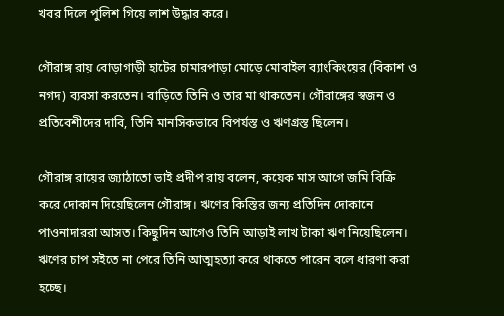খবর দিলে পুলিশ গিয়ে লাশ উদ্ধার করে।

গৌরাঙ্গ রায় বোড়াগাড়ী হাটের চামারপাড়া মোড়ে মোবাইল ব্যাংকিংয়ের (বিকাশ ও নগদ) ব্যবসা করতেন। বাড়িতে তিনি ও তার মা থাকতেন। গৌরাঙ্গের স্বজন ও প্রতিবেশীদের দাবি, তিনি মানসিকভাবে বিপর্যস্ত ও ঋণগ্রস্ত ছিলেন।

গৌরাঙ্গ রায়ের জ্যাঠাতো ভাই প্রদীপ রায় বলেন, কয়েক মাস আগে জমি বিক্রি করে দোকান দিয়েছিলেন গৌরাঙ্গ। ঋণের কিস্তির জন্য প্রতিদিন দোকানে পাওনাদাররা আসত। কিছুদিন আগেও তিনি আড়াই লাখ টাকা ঋণ নিয়েছিলেন। ঋণের চাপ সইতে না পেরে তিনি আত্মহত্যা করে থাকতে পারেন বলে ধারণা করা হচ্ছে।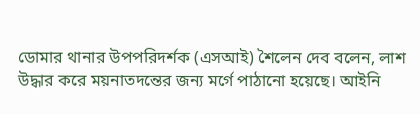ডোমার থানার উপপরিদর্শক (এসআই) শৈলেন দেব বলেন, লাশ উদ্ধার করে ময়নাতদন্তের জন্য মর্গে পাঠানো হয়েছে। আইনি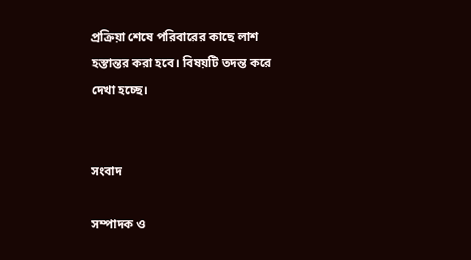প্রক্রিয়া শেষে পরিবারের কাছে লাশ হস্তান্তর করা হবে। বিষয়টি তদন্ত করে দেখা হচ্ছে।


সংবাদ

সম্পাদক ও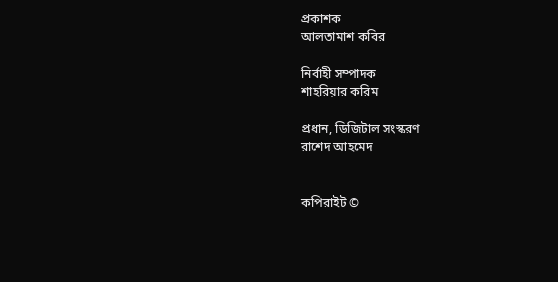প্রকাশক
আলতামাশ কবির

নির্বাহী সম্পাদক
শাহরিয়ার করিম

প্রধান, ডিজিটাল সংস্করণ
রাশেদ আহমেদ


কপিরাইট ©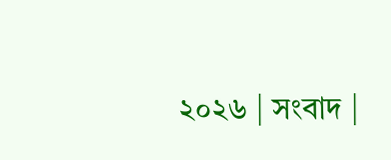২০২৬ | সংবাদ |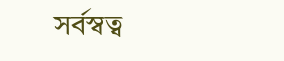সর্বস্বত্ব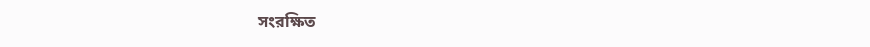সংরক্ষিত